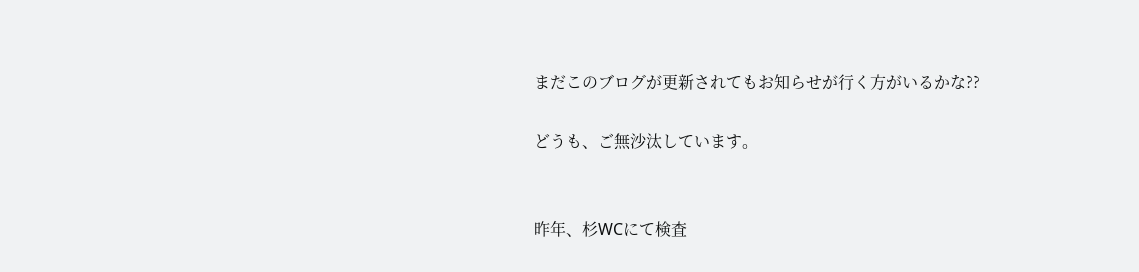まだこのブログが更新されてもお知らせが行く方がいるかな??

どうも、ご無沙汰しています。


昨年、杉WCにて検査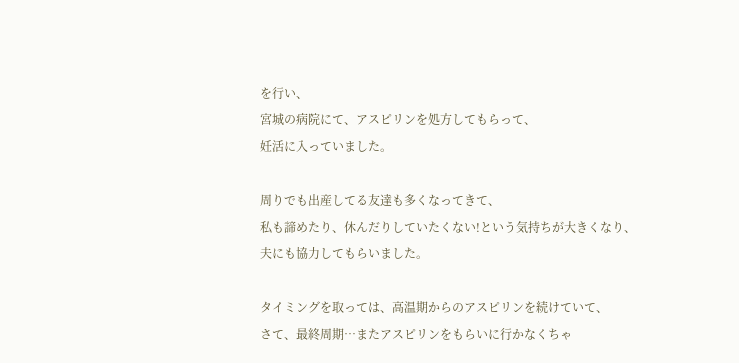を行い、
宮城の病院にて、アスピリンを処方してもらって、
妊活に入っていました。

周りでも出産してる友達も多くなってきて、
私も諦めたり、休んだりしていたくない!という気持ちが大きくなり、
夫にも協力してもらいました。

タイミングを取っては、高温期からのアスピリンを続けていて、
さて、最終周期…またアスピリンをもらいに行かなくちゃ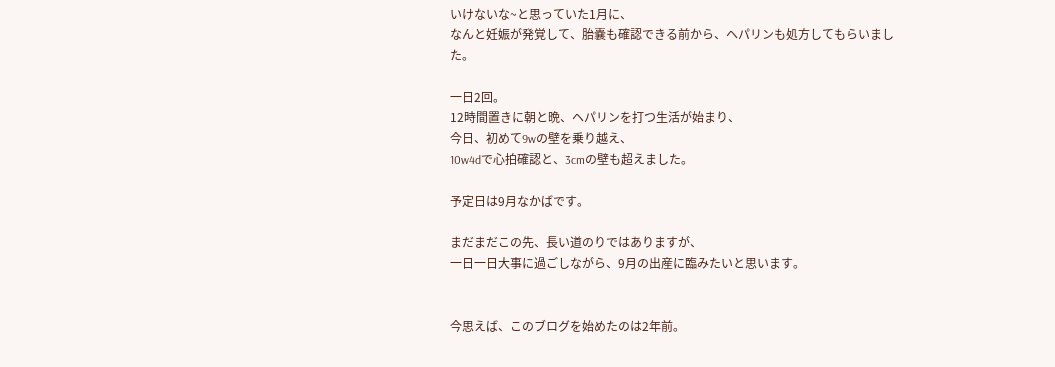いけないな~と思っていた1月に、
なんと妊娠が発覚して、胎嚢も確認できる前から、ヘパリンも処方してもらいました。

一日2回。
12時間置きに朝と晩、ヘパリンを打つ生活が始まり、
今日、初めて9wの壁を乗り越え、
10w4dで心拍確認と、3cmの壁も超えました。

予定日は9月なかばです。

まだまだこの先、長い道のりではありますが、
一日一日大事に過ごしながら、9月の出産に臨みたいと思います。


今思えば、このブログを始めたのは2年前。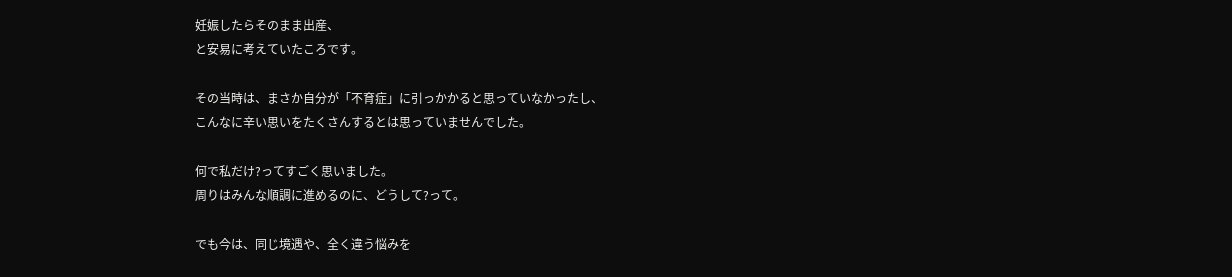妊娠したらそのまま出産、
と安易に考えていたころです。

その当時は、まさか自分が「不育症」に引っかかると思っていなかったし、
こんなに辛い思いをたくさんするとは思っていませんでした。

何で私だけ?ってすごく思いました。
周りはみんな順調に進めるのに、どうして?って。

でも今は、同じ境遇や、全く違う悩みを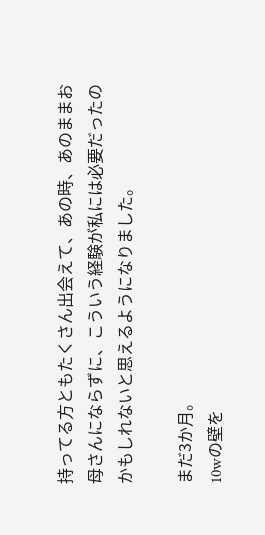持ってる方ともたくさん出会えて、あの時、あのままお母さんにならずに、こういう経験が私には必要だったのかもしれないと思えるようになりました。

まだ3か月。
10wの壁を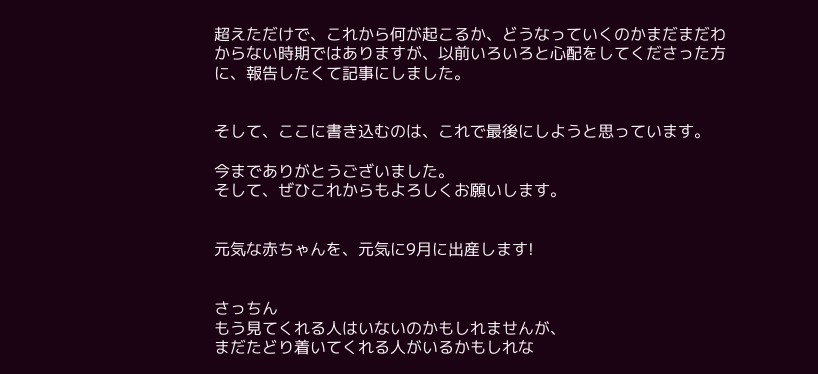超えただけで、これから何が起こるか、どうなっていくのかまだまだわからない時期ではありますが、以前いろいろと心配をしてくださった方に、報告したくて記事にしました。


そして、ここに書き込むのは、これで最後にしようと思っています。

今までありがとうございました。
そして、ぜひこれからもよろしくお願いします。


元気な赤ちゃんを、元気に9月に出産します!


さっちん
もう見てくれる人はいないのかもしれませんが、
まだたどり着いてくれる人がいるかもしれな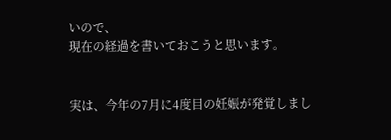いので、
現在の経過を書いておこうと思います。


実は、今年の7月に4度目の妊娠が発覚しまし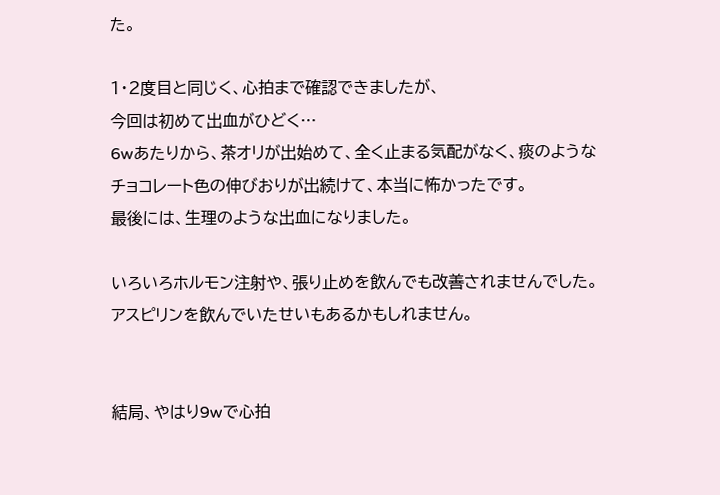た。

1・2度目と同じく、心拍まで確認できましたが、
今回は初めて出血がひどく…
6wあたりから、茶オリが出始めて、全く止まる気配がなく、痰のようなチョコレート色の伸びおりが出続けて、本当に怖かったです。
最後には、生理のような出血になりました。

いろいろホルモン注射や、張り止めを飲んでも改善されませんでした。
アスピリンを飲んでいたせいもあるかもしれません。


結局、やはり9wで心拍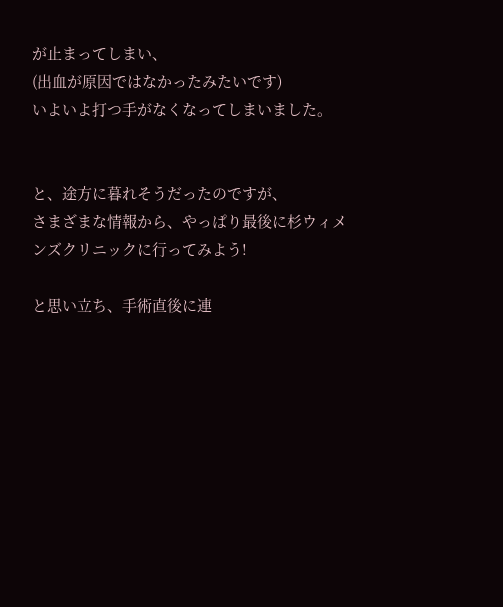が止まってしまい、
(出血が原因ではなかったみたいです)
いよいよ打つ手がなくなってしまいました。


と、途方に暮れそうだったのですが、
さまざまな情報から、やっぱり最後に杉ウィメンズクリニックに行ってみよう!

と思い立ち、手術直後に連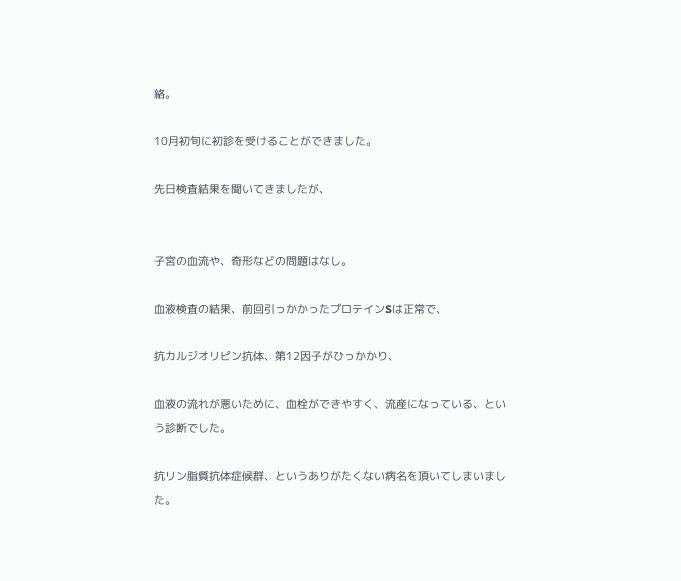絡。

10月初旬に初診を受けることができました。

先日検査結果を聞いてきましたが、


子宮の血流や、奇形などの問題はなし。

血液検査の結果、前回引っかかったプロテインSは正常で、

抗カルジオリピン抗体、第12因子がひっかかり、

血液の流れが悪いために、血栓ができやすく、流産になっている、という診断でした。

抗リン脂質抗体症候群、というありがたくない病名を頂いてしまいました。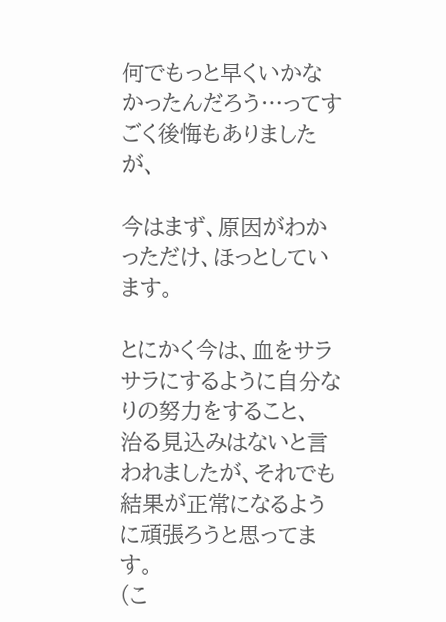何でもっと早くいかなかったんだろう…ってすごく後悔もありましたが、

今はまず、原因がわかっただけ、ほっとしています。

とにかく今は、血をサラサラにするように自分なりの努力をすること、
治る見込みはないと言われましたが、それでも結果が正常になるように頑張ろうと思ってます。
(こ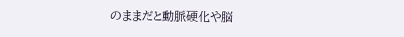のままだと動脈硬化や脳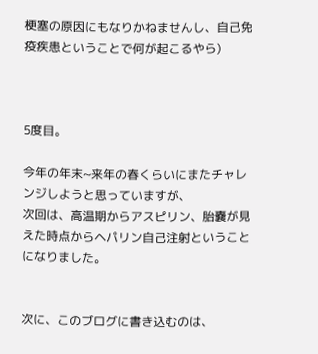梗塞の原因にもなりかねませんし、自己免疫疾患ということで何が起こるやら)



5度目。

今年の年末~来年の春くらいにまたチャレンジしようと思っていますが、
次回は、高温期からアスピリン、胎嚢が見えた時点からヘパリン自己注射ということになりました。


次に、このブログに書き込むのは、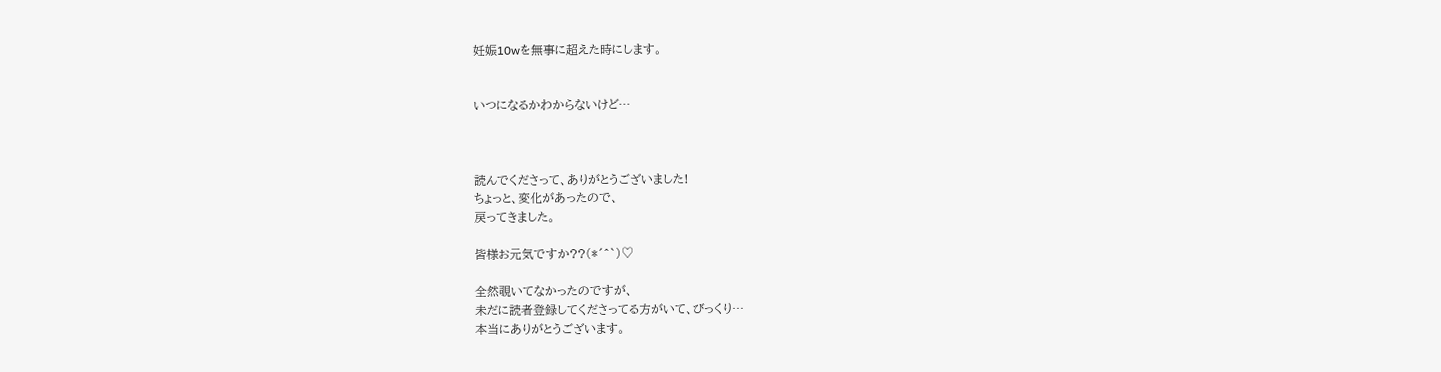妊娠10wを無事に超えた時にします。


いつになるかわからないけど…



読んでくださって、ありがとうございました!
ちょっと、変化があったので、
戻ってきました。

皆様お元気ですか??(*´^`)♡

全然覗いてなかったのですが、
未だに読者登録してくださってる方がいて、びっくり…
本当にありがとうございます。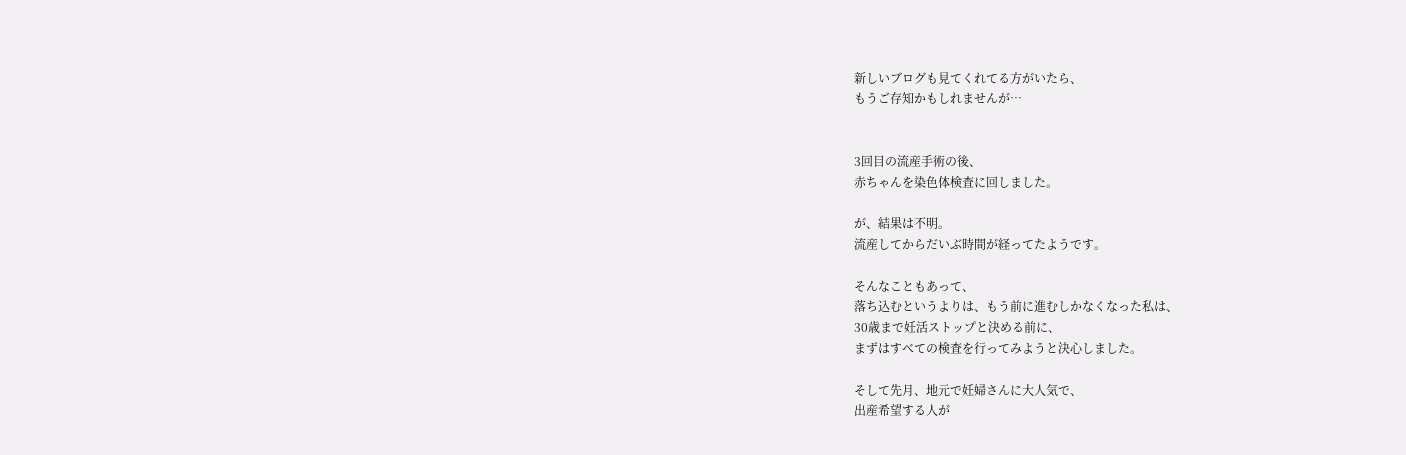新しいブログも見てくれてる方がいたら、
もうご存知かもしれませんが…


3回目の流産手術の後、
赤ちゃんを染色体検査に回しました。

が、結果は不明。
流産してからだいぶ時間が経ってたようです。

そんなこともあって、
落ち込むというよりは、もう前に進むしかなくなった私は、
30歳まで妊活ストップと決める前に、
まずはすべての検査を行ってみようと決心しました。

そして先月、地元で妊婦さんに大人気で、
出産希望する人が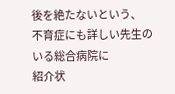後を絶たないという、
不育症にも詳しい先生のいる総合病院に
紹介状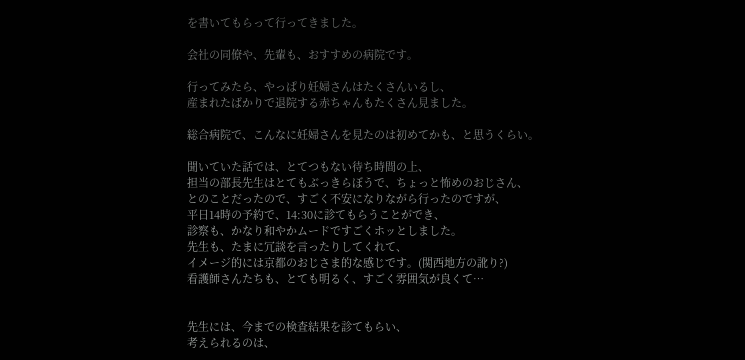を書いてもらって行ってきました。

会社の同僚や、先輩も、おすすめの病院です。

行ってみたら、やっぱり妊婦さんはたくさんいるし、
産まれたばかりで退院する赤ちゃんもたくさん見ました。

総合病院で、こんなに妊婦さんを見たのは初めてかも、と思うくらい。

聞いていた話では、とてつもない待ち時間の上、
担当の部長先生はとてもぶっきらぼうで、ちょっと怖めのおじさん、
とのことだったので、すごく不安になりながら行ったのですが、
平日14時の予約で、14:30に診てもらうことができ、
診察も、かなり和やかムードですごくホッとしました。
先生も、たまに冗談を言ったりしてくれて、
イメージ的には京都のおじさま的な感じです。(関西地方の訛り?)
看護師さんたちも、とても明るく、すごく雰囲気が良くて…


先生には、今までの検査結果を診てもらい、
考えられるのは、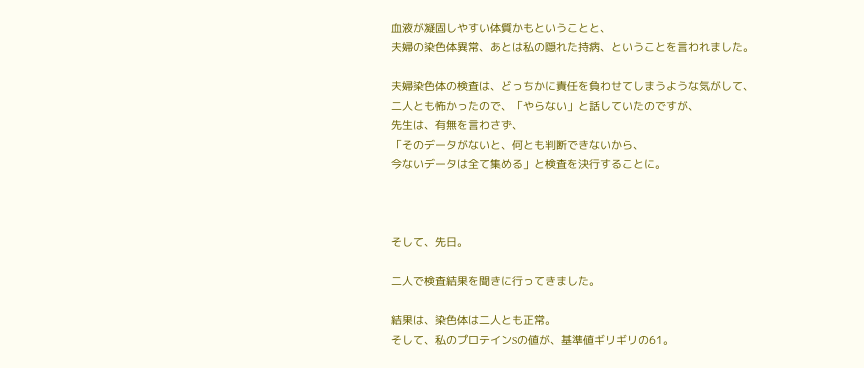血液が凝固しやすい体質かもということと、
夫婦の染色体異常、あとは私の隠れた持病、ということを言われました。

夫婦染色体の検査は、どっちかに責任を負わせてしまうような気がして、
二人とも怖かったので、「やらない」と話していたのですが、
先生は、有無を言わさず、
「そのデータがないと、何とも判断できないから、
今ないデータは全て集める」と検査を決行することに。



そして、先日。

二人で検査結果を聞きに行ってきました。

結果は、染色体は二人とも正常。
そして、私のプロテインSの値が、基準値ギリギリの61。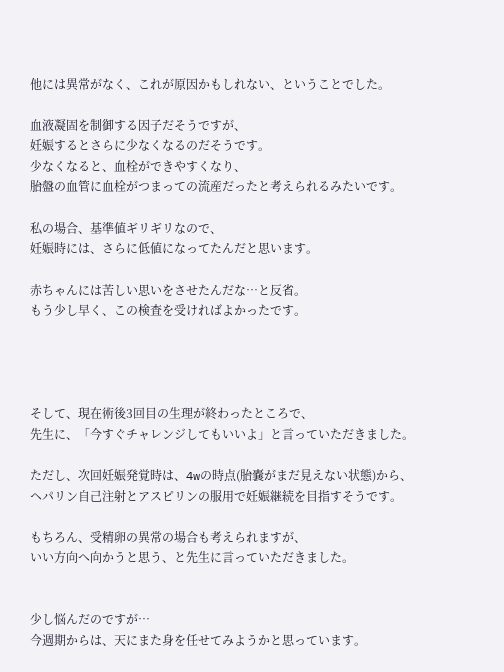他には異常がなく、これが原因かもしれない、ということでした。

血液凝固を制御する因子だそうですが、
妊娠するとさらに少なくなるのだそうです。
少なくなると、血栓ができやすくなり、
胎盤の血管に血栓がつまっての流産だったと考えられるみたいです。

私の場合、基準値ギリギリなので、
妊娠時には、さらに低値になってたんだと思います。

赤ちゃんには苦しい思いをさせたんだな…と反省。
もう少し早く、この検査を受ければよかったです。




そして、現在術後3回目の生理が終わったところで、
先生に、「今すぐチャレンジしてもいいよ」と言っていただきました。

ただし、次回妊娠発覚時は、4wの時点(胎嚢がまだ見えない状態)から、
ヘパリン自己注射とアスピリンの服用で妊娠継続を目指すそうです。

もちろん、受精卵の異常の場合も考えられますが、
いい方向へ向かうと思う、と先生に言っていただきました。


少し悩んだのですが…
今週期からは、天にまた身を任せてみようかと思っています。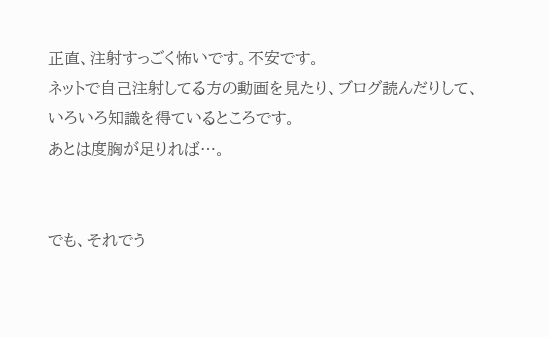正直、注射すっごく怖いです。不安です。
ネットで自己注射してる方の動画を見たり、ブログ読んだりして、
いろいろ知識を得ているところです。
あとは度胸が足りれば…。


でも、それでう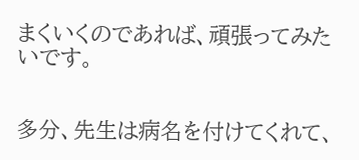まくいくのであれば、頑張ってみたいです。


多分、先生は病名を付けてくれて、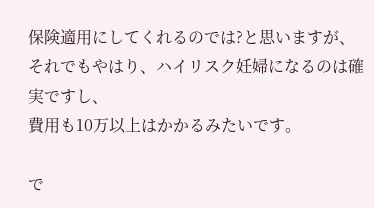保険適用にしてくれるのでは?と思いますが、
それでもやはり、ハイリスク妊婦になるのは確実ですし、
費用も10万以上はかかるみたいです。

で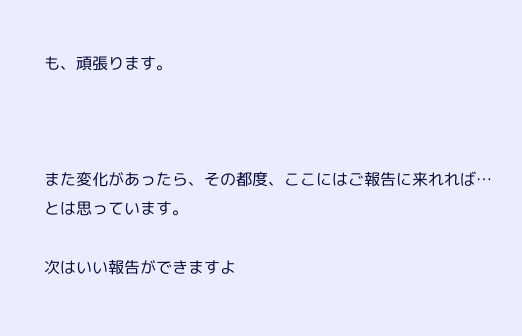も、頑張ります。



また変化があったら、その都度、ここにはご報告に来れれば…
とは思っています。

次はいい報告ができますよ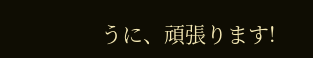うに、頑張ります!